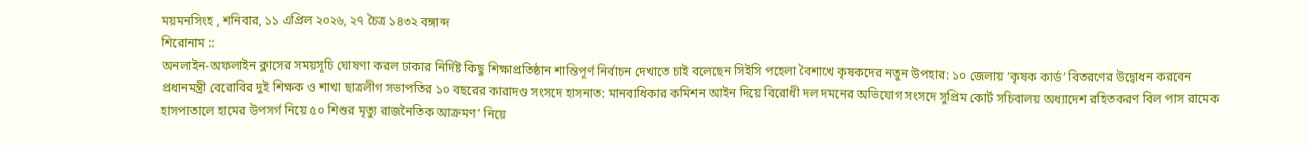ময়মনসিংহ , শনিবার, ১১ এপ্রিল ২০২৬, ২৭ চৈত্র ১৪৩২ বঙ্গাব্দ
শিরোনাম ::
অনলাইন-অফলাইন ক্লাসের সময়সূচি ঘোষণা করল ঢাকার নির্দিষ্ট কিছু শিক্ষাপ্রতিষ্ঠান শান্তিপূর্ণ নির্বাচন দেখাতে চাই বলেছেন সিইসি পহেলা বৈশাখে কৃষকদের নতুন উপহার: ১০ জেলায় ‘কৃষক কার্ড’ বিতরণের উদ্বোধন করবেন প্রধানমন্ত্রী বেরোবির দুই শিক্ষক ও শাখা ছাত্রলীগ সভাপতির ১০ বছরের কারাদণ্ড সংসদে হাসনাত: মানবাধিকার কমিশন আইন দিয়ে বিরোধী দল দমনের অভিযোগ সংসদে সুপ্রিম কোর্ট সচিবালয় অধ্যাদেশ রহিতকরণ বিল পাস রামেক হাসপাতালে হামের উপসর্গ নিয়ে ৫০ শিশুর মৃত্যু রাজনৈতিক আক্রমণ’ নিয়ে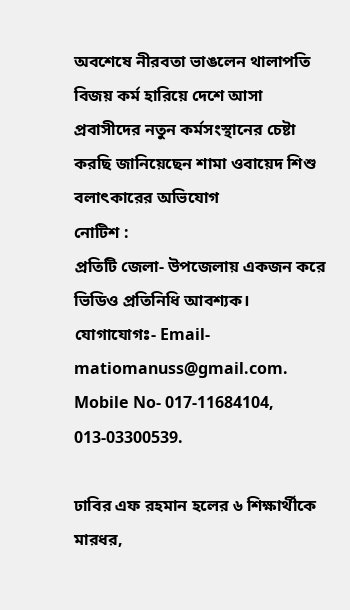অবশেষে নীরবতা ভাঙলেন থালাপতি বিজয় কর্ম হারিয়ে দেশে আসা প্রবাসীদের নতুন কর্মসংস্থানের চেষ্টা করছি জানিয়েছেন শামা ওবায়েদ শিশু বলাৎকারের অভিযোগ
নোটিশ :
প্রতিটি জেলা- উপজেলায় একজন করে ভিডিও প্রতিনিধি আবশ্যক। যোগাযোগঃ- Email- matiomanuss@gmail.com. Mobile No- 017-11684104, 013-03300539.

ঢাবির এফ রহমান হলের ৬ শিক্ষার্থীকে মারধর,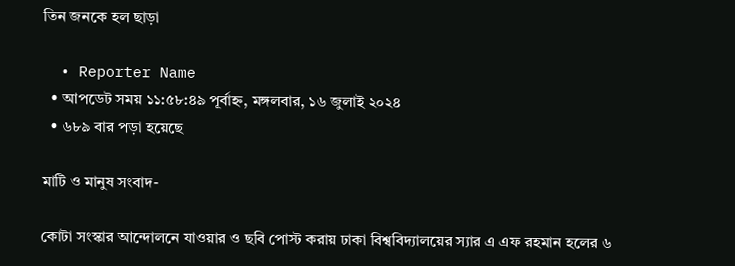তিন জনকে হল ছাড়া

  • Reporter Name
  • আপডেট সময় ১১:৫৮:৪৯ পূর্বাহ্ন, মঙ্গলবার, ১৬ জুলাই ২০২৪
  • ৬৮৯ বার পড়া হয়েছে

মাটি ও মানুষ সংবাদ-

কোটা সংস্কার আন্দোলনে যাওয়ার ও ছবি পোস্ট করায় ঢাকা বিশ্ববিদ্যালয়ের স্যার এ এফ রহমান হলের ৬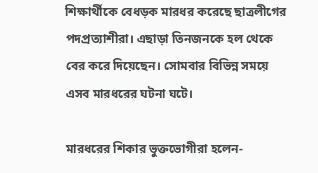শিক্ষার্থীকে বেধড়ক মারধর করেছে ছাত্রলীগের পদপ্রত্যাশীরা। এছাড়া তিনজনকে হল থেকে বের করে দিয়েছেন। সোমবার বিভিন্ন সময়ে এসব মারধরের ঘটনা ঘটে।

মারধরের শিকার ভুক্তভোগীরা হলেন-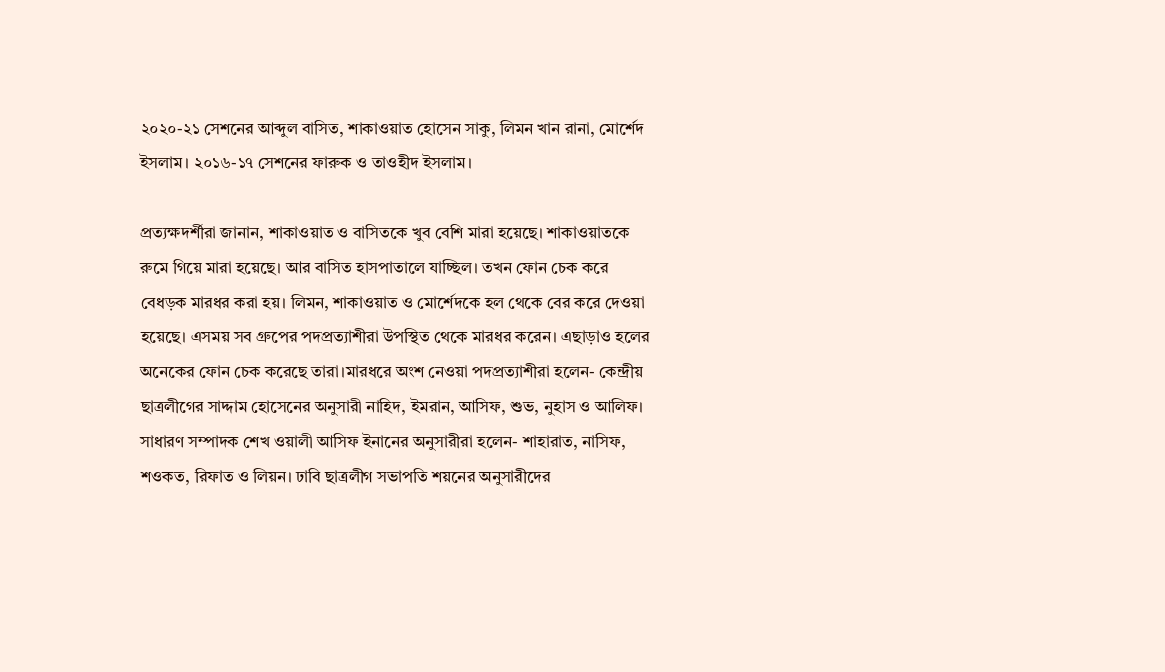২০২০-২১ সেশনের আব্দুল বাসিত, শাকাওয়াত হোসেন সাকু, লিমন খান রানা, মোর্শেদ ইসলাম। ২০১৬-১৭ সেশনের ফারুক ও তাওহীদ ইসলাম।

প্রত্যক্ষদর্শীরা জানান, শাকাওয়াত ও বাসিতকে খুব বেশি মারা হয়েছে। শাকাওয়াতকে রুমে গিয়ে মারা হয়েছে। আর বাসিত হাসপাতালে যাচ্ছিল। তখন ফোন চেক করে বেধড়ক মারধর করা হয়। লিমন, শাকাওয়াত ও মোর্শেদকে হল থেকে বের করে দেওয়া হয়েছে। এসময় সব গ্রুপের পদপ্রত্যাশীরা উপস্থিত থেকে মারধর করেন। এছাড়াও হলের অনেকের ফোন চেক করেছে তারা।মারধরে অংশ নেওয়া পদপ্রত্যাশীরা হলেন- কেন্দ্রীয় ছাত্রলীগের সাদ্দাম হোসেনের অনুসারী নাহিদ, ইমরান, আসিফ, শুভ, নুহাস ও আলিফ। সাধারণ সম্পাদক শেখ ওয়ালী আসিফ ইনানের অনুসারীরা হলেন- শাহারাত, নাসিফ, শওকত, রিফাত ও লিয়ন। ঢাবি ছাত্রলীগ সভাপতি শয়নের অনুসারীদের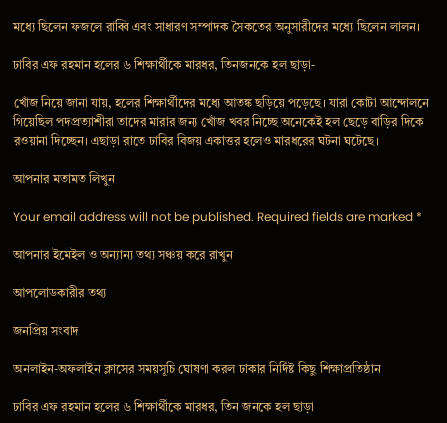মধ্যে ছিলেন ফজলে রাব্বি এবং সাধারণ সম্পাদক সৈকতের অনুসারীদের মধ্যে ছিলেন লালন।

ঢাবির এফ রহমান হলের ৬ শিক্ষার্থীকে মারধর, তিনজনকে হল ছাড়া-

খোঁজ নিয়ে জানা যায়, হলের শিক্ষার্থীদের মধ্যে আতঙ্ক ছড়িয়ে পড়েছে। যারা কোটা আন্দোলনে গিয়েছিল পদপ্রত্যাশীরা তাদের মারার জন্য খোঁজ খবর নিচ্ছে অনেকেই হল ছেড়ে বাড়ির দিকে রওয়ানা দিচ্ছেন। এছাড়া রাতে ঢাবির বিজয় একাত্তর হলেও মারধরের ঘটনা ঘটেছে।

আপনার মতামত লিখুন

Your email address will not be published. Required fields are marked *

আপনার ইমেইল ও অন্যান্য তথ্য সঞ্চয় করে রাখুন

আপলোডকারীর তথ্য

জনপ্রিয় সংবাদ

অনলাইন-অফলাইন ক্লাসের সময়সূচি ঘোষণা করল ঢাকার নির্দিষ্ট কিছু শিক্ষাপ্রতিষ্ঠান

ঢাবির এফ রহমান হলের ৬ শিক্ষার্থীকে মারধর, তিন জনকে হল ছাড়া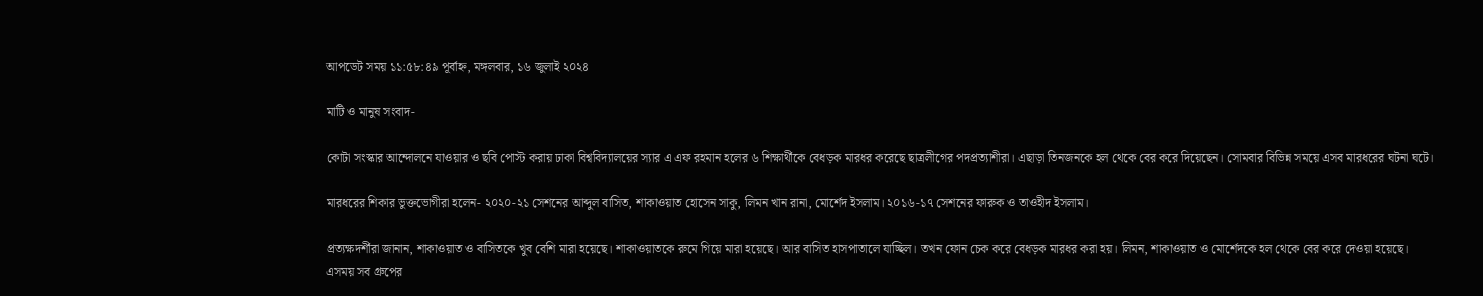আপডেট সময় ১১:৫৮:৪৯ পূর্বাহ্ন, মঙ্গলবার, ১৬ জুলাই ২০২৪

মাটি ও মানুষ সংবাদ-

কোটা সংস্কার আন্দোলনে যাওয়ার ও ছবি পোস্ট করায় ঢাকা বিশ্ববিদ্যালয়ের স্যার এ এফ রহমান হলের ৬ শিক্ষার্থীকে বেধড়ক মারধর করেছে ছাত্রলীগের পদপ্রত্যাশীরা। এছাড়া তিনজনকে হল থেকে বের করে দিয়েছেন। সোমবার বিভিন্ন সময়ে এসব মারধরের ঘটনা ঘটে।

মারধরের শিকার ভুক্তভোগীরা হলেন- ২০২০-২১ সেশনের আব্দুল বাসিত, শাকাওয়াত হোসেন সাকু, লিমন খান রানা, মোর্শেদ ইসলাম। ২০১৬-১৭ সেশনের ফারুক ও তাওহীদ ইসলাম।

প্রত্যক্ষদর্শীরা জানান, শাকাওয়াত ও বাসিতকে খুব বেশি মারা হয়েছে। শাকাওয়াতকে রুমে গিয়ে মারা হয়েছে। আর বাসিত হাসপাতালে যাচ্ছিল। তখন ফোন চেক করে বেধড়ক মারধর করা হয়। লিমন, শাকাওয়াত ও মোর্শেদকে হল থেকে বের করে দেওয়া হয়েছে। এসময় সব গ্রুপের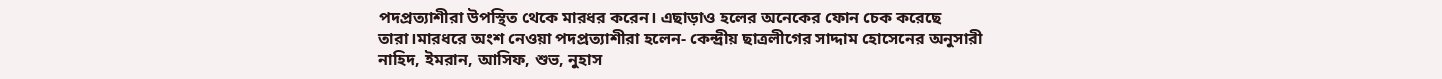পদপ্রত্যাশীরা উপস্থিত থেকে মারধর করেন। এছাড়াও হলের অনেকের ফোন চেক করেছে তারা।মারধরে অংশ নেওয়া পদপ্রত্যাশীরা হলেন- কেন্দ্রীয় ছাত্রলীগের সাদ্দাম হোসেনের অনুসারী নাহিদ, ইমরান, আসিফ, শুভ, নুহাস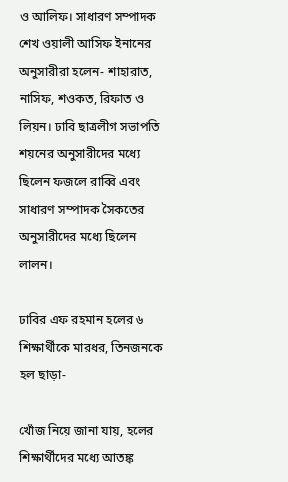ও আলিফ। সাধারণ সম্পাদক শেখ ওয়ালী আসিফ ইনানের অনুসারীরা হলেন- শাহারাত, নাসিফ, শওকত, রিফাত ও লিয়ন। ঢাবি ছাত্রলীগ সভাপতি শয়নের অনুসারীদের মধ্যে ছিলেন ফজলে রাব্বি এবং সাধারণ সম্পাদক সৈকতের অনুসারীদের মধ্যে ছিলেন লালন।

ঢাবির এফ রহমান হলের ৬ শিক্ষার্থীকে মারধর, তিনজনকে হল ছাড়া-

খোঁজ নিয়ে জানা যায়, হলের শিক্ষার্থীদের মধ্যে আতঙ্ক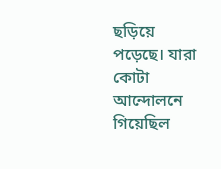ছড়িয়ে পড়েছে। যারা কোটা আন্দোলনে গিয়েছিল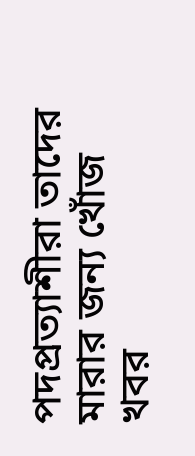পদপ্রত্যাশীরা তাদের মারার জন্য খোঁজ খবর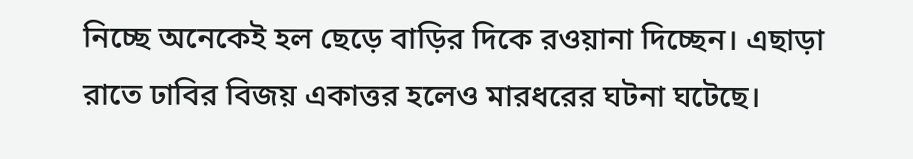নিচ্ছে অনেকেই হল ছেড়ে বাড়ির দিকে রওয়ানা দিচ্ছেন। এছাড়া রাতে ঢাবির বিজয় একাত্তর হলেও মারধরের ঘটনা ঘটেছে।